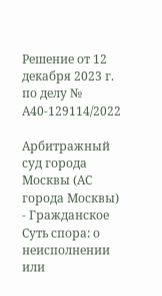Решение от 12 декабря 2023 г. по делу № А40-129114/2022

Арбитражный суд города Москвы (АС города Москвы) - Гражданское
Суть спора: о неисполнении или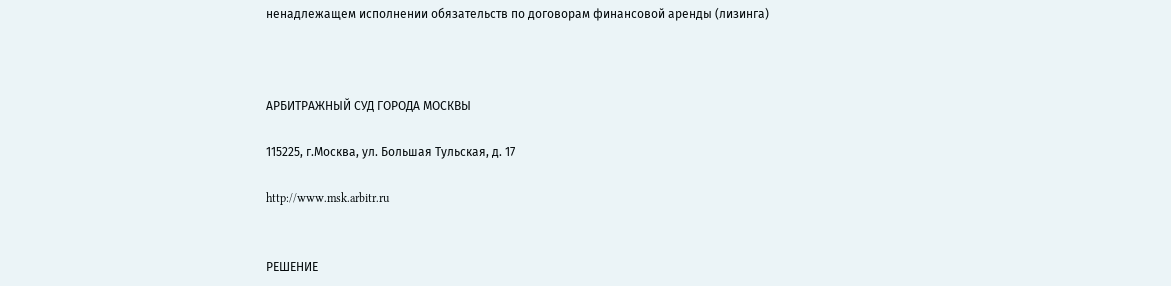ненадлежащем исполнении обязательств по договорам финансовой аренды (лизинга)



АРБИТРАЖНЫЙ СУД ГОРОДА МОСКВЫ

115225, г.Москва, ул. Большая Тульская, д. 17

http://www.msk.arbitr.ru


РЕШЕНИЕ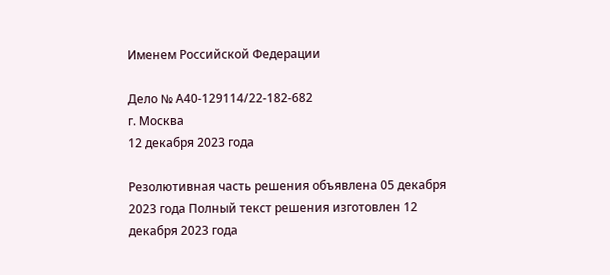Именем Российской Федерации

Дело № А40-129114/22-182-682
г. Москва
12 декабря 2023 года

Резолютивная часть решения объявлена 05 декабря 2023 года Полный текст решения изготовлен 12 декабря 2023 года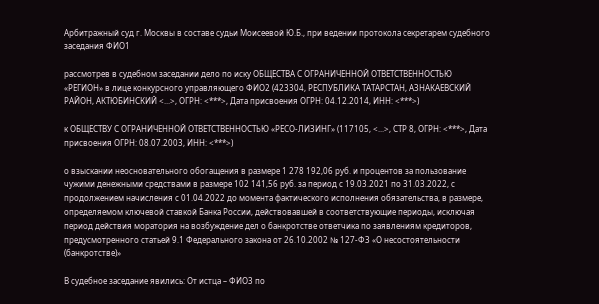Арбитражный суд г. Москвы в составе судьи Моисеевой Ю.Б., при ведении протокола секретарем судебного заседания ФИО1

рассмотрев в судебном заседании дело по иску ОБЩЕСТВА С ОГРАНИЧЕННОЙ ОТВЕТСТВЕННОСТЬЮ «РЕГИОН» в лице конкурсного управляющего ФИО2 (423304, РЕСПУБЛИКА ТАТАРСТАН, АЗНАКАЕВСКИЙ РАЙОН, АКТЮБИНСКИЙ <...>, ОГРН: <***>, Дата присвоения ОГРН: 04.12.2014, ИНН: <***>)

к ОБЩЕСТВУ С ОГРАНИЧЕННОЙ ОТВЕТСТВЕННОСТЬЮ «РЕСО-ЛИЗИНГ» (117105, <...>, СТР 8, ОГРН: <***>, Дата присвоения ОГРН: 08.07.2003, ИНН: <***>)

о взыскании неосновательного обогащения в размере 1 278 192,06 руб. и процентов за пользование чужими денежными средствами в размере 102 141,56 руб. за период с 19.03.2021 по 31.03.2022, с продолжением начисления с 01.04.2022 до момента фактического исполнения обязательства, в размере, определяемом ключевой ставкой Банка России, действовавшей в соответствующие периоды, исключая период действия моратория на возбуждение дел о банкротстве ответчика по заявлениям кредиторов, предусмотренного статьей 9.1 Федерального закона от 26.10.2002 № 127-ФЗ «О несостоятельности (банкротстве)»

В судебное заседание явились: От истца – ФИО3 по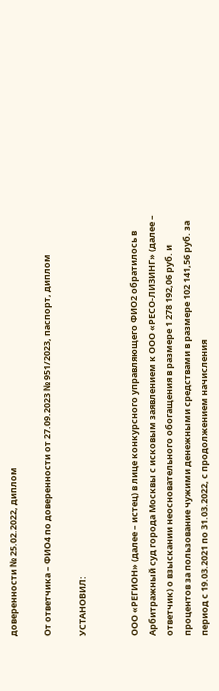доверенности № 25.02.2022, диплом

От ответчика – ФИО4 по доверенности от 27.09.2023 № 951/2023, паспорт, диплом

УСТАНОВИЛ:


ООО «РЕГИОН» (далее – истец) в лице конкурсного управляющего ФИО2 обратилось в Арбитражный суд города Москвы с исковым заявлением к ООО «РЕСО-ЛИЗИНГ» (далее – ответчик) о взыскании неосновательного обогащения в размере 1 278 192,06 руб. и процентов за пользование чужими денежными средствами в размере 102 141,56 руб. за период с 19.03.2021 по 31.03.2022, с продолжением начисления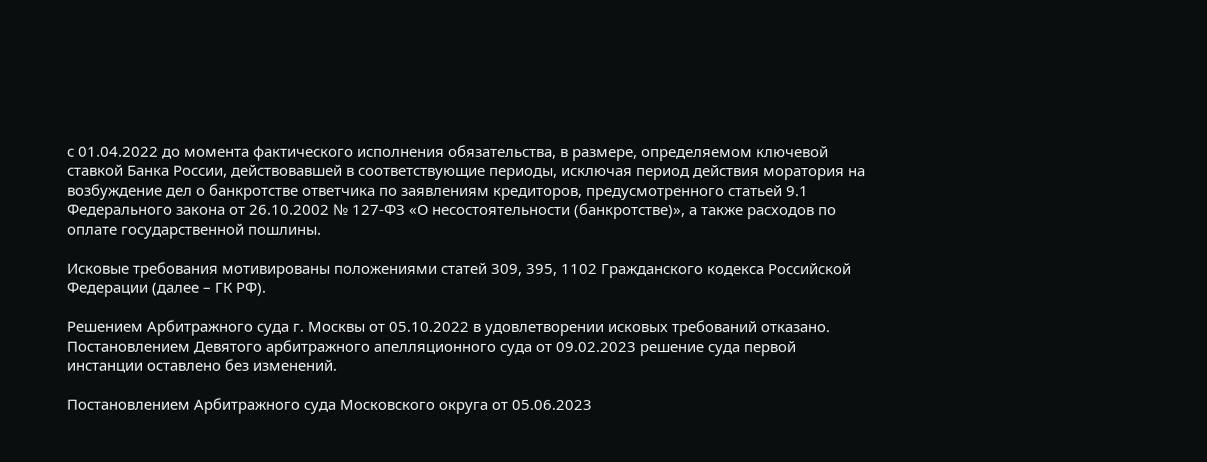с 01.04.2022 до момента фактического исполнения обязательства, в размере, определяемом ключевой ставкой Банка России, действовавшей в соответствующие периоды, исключая период действия моратория на возбуждение дел о банкротстве ответчика по заявлениям кредиторов, предусмотренного статьей 9.1 Федерального закона от 26.10.2002 № 127-ФЗ «О несостоятельности (банкротстве)», а также расходов по оплате государственной пошлины.

Исковые требования мотивированы положениями статей 309, 395, 1102 Гражданского кодекса Российской Федерации (далее – ГК РФ).

Решением Арбитражного суда г. Москвы от 05.10.2022 в удовлетворении исковых требований отказано. Постановлением Девятого арбитражного апелляционного суда от 09.02.2023 решение суда первой инстанции оставлено без изменений.

Постановлением Арбитражного суда Московского округа от 05.06.2023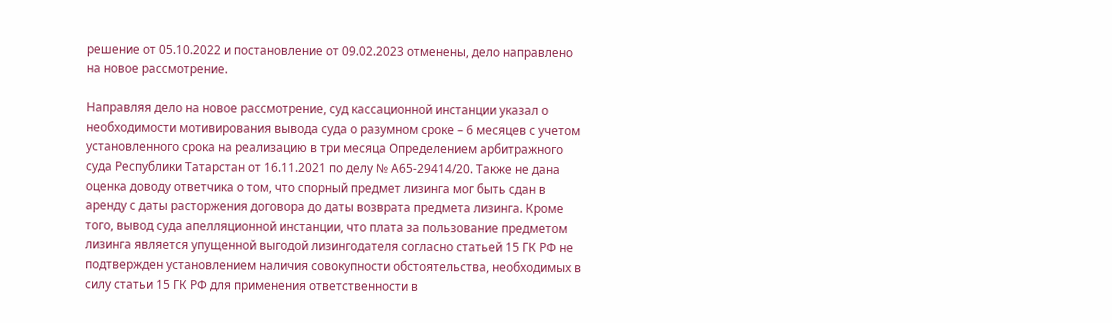решение от 05.10.2022 и постановление от 09.02.2023 отменены, дело направлено на новое рассмотрение.

Направляя дело на новое рассмотрение, суд кассационной инстанции указал о необходимости мотивирования вывода суда о разумном сроке – 6 месяцев с учетом установленного срока на реализацию в три месяца Определением арбитражного суда Республики Татарстан от 16.11.2021 по делу № А65-29414/20. Также не дана оценка доводу ответчика о том, что спорный предмет лизинга мог быть сдан в аренду с даты расторжения договора до даты возврата предмета лизинга. Кроме того, вывод суда апелляционной инстанции, что плата за пользование предметом лизинга является упущенной выгодой лизингодателя согласно статьей 15 ГК РФ не подтвержден установлением наличия совокупности обстоятельства, необходимых в силу статьи 15 ГК РФ для применения ответственности в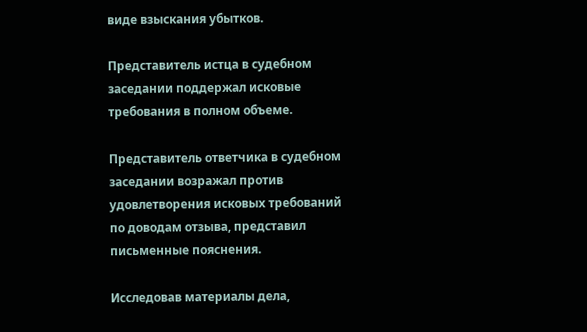виде взыскания убытков.

Представитель истца в судебном заседании поддержал исковые требования в полном объеме.

Представитель ответчика в судебном заседании возражал против удовлетворения исковых требований по доводам отзыва, представил письменные пояснения.

Исследовав материалы дела,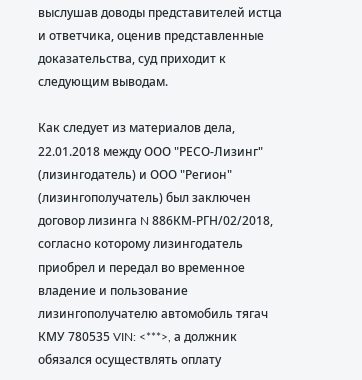выслушав доводы представителей истца и ответчика, оценив представленные доказательства, суд приходит к следующим выводам.

Как следует из материалов дела, 22.01.2018 между ООО "РЕСО-Лизинг" (лизингодатель) и ООО "Регион" (лизингополучатель) был заключен договор лизинга N 886КМ-РГН/02/2018, согласно которому лизингодатель приобрел и передал во временное владение и пользование лизингополучателю автомобиль тягач КМУ 780535 VIN: <***>, а должник обязался осуществлять оплату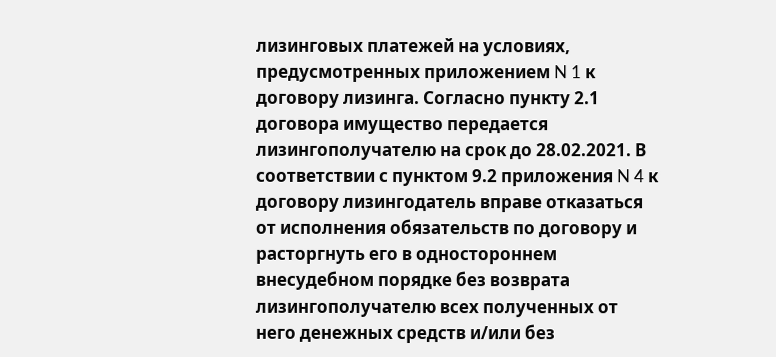лизинговых платежей на условиях, предусмотренных приложением N 1 к договору лизинга. Согласно пункту 2.1 договора имущество передается лизингополучателю на срок до 28.02.2021. В соответствии с пунктом 9.2 приложения N 4 к договору лизингодатель вправе отказаться от исполнения обязательств по договору и расторгнуть его в одностороннем внесудебном порядке без возврата лизингополучателю всех полученных от него денежных средств и/или без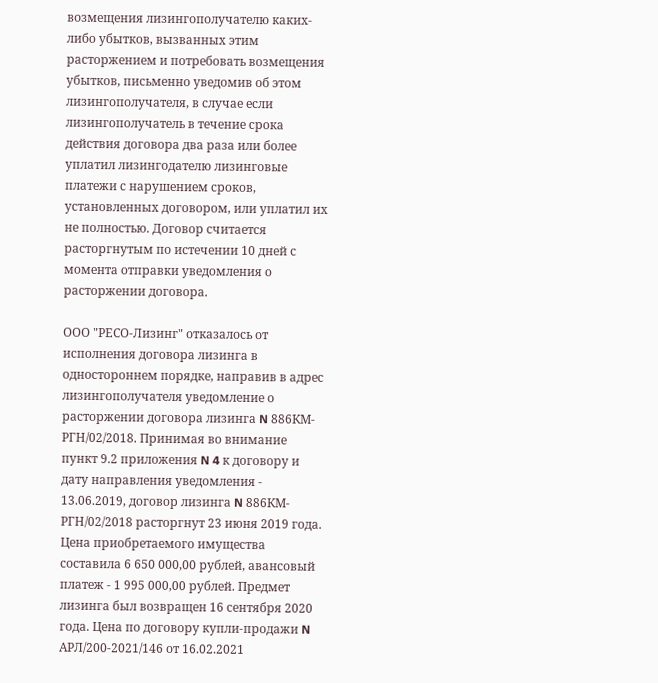возмещения лизингополучателю каких-либо убытков, вызванных этим расторжением и потребовать возмещения убытков, письменно уведомив об этом лизингополучателя, в случае если лизингополучатель в течение срока действия договора два раза или более уплатил лизингодателю лизинговые платежи с нарушением сроков, установленных договором, или уплатил их не полностью. Договор считается расторгнутым по истечении 10 дней с момента отправки уведомления о расторжении договора.

ООО "РЕСО-Лизинг" отказалось от исполнения договора лизинга в одностороннем порядке, направив в адрес лизингополучателя уведомление о расторжении договора лизинга N 886КМ-РГН/02/2018. Принимая во внимание пункт 9.2 приложения N 4 к договору и дату направления уведомления - 13.06.2019, договор лизинга N 886КМ- РГН/02/2018 расторгнут 23 июня 2019 года. Цена приобретаемого имущества составила 6 650 000,00 рублей, авансовый платеж - 1 995 000,00 рублей. Предмет лизинга был возвращен 16 сентября 2020 года. Цена по договору купли-продажи N АРЛ/200-2021/146 от 16.02.2021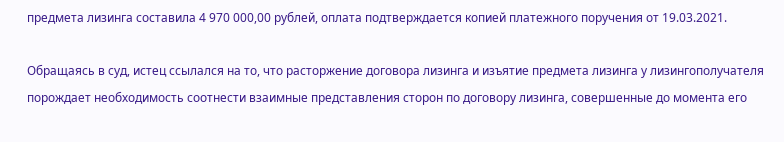предмета лизинга составила 4 970 000,00 рублей, оплата подтверждается копией платежного поручения от 19.03.2021.

Обращаясь в суд, истец ссылался на то, что расторжение договора лизинга и изъятие предмета лизинга у лизингополучателя порождает необходимость соотнести взаимные представления сторон по договору лизинга, совершенные до момента его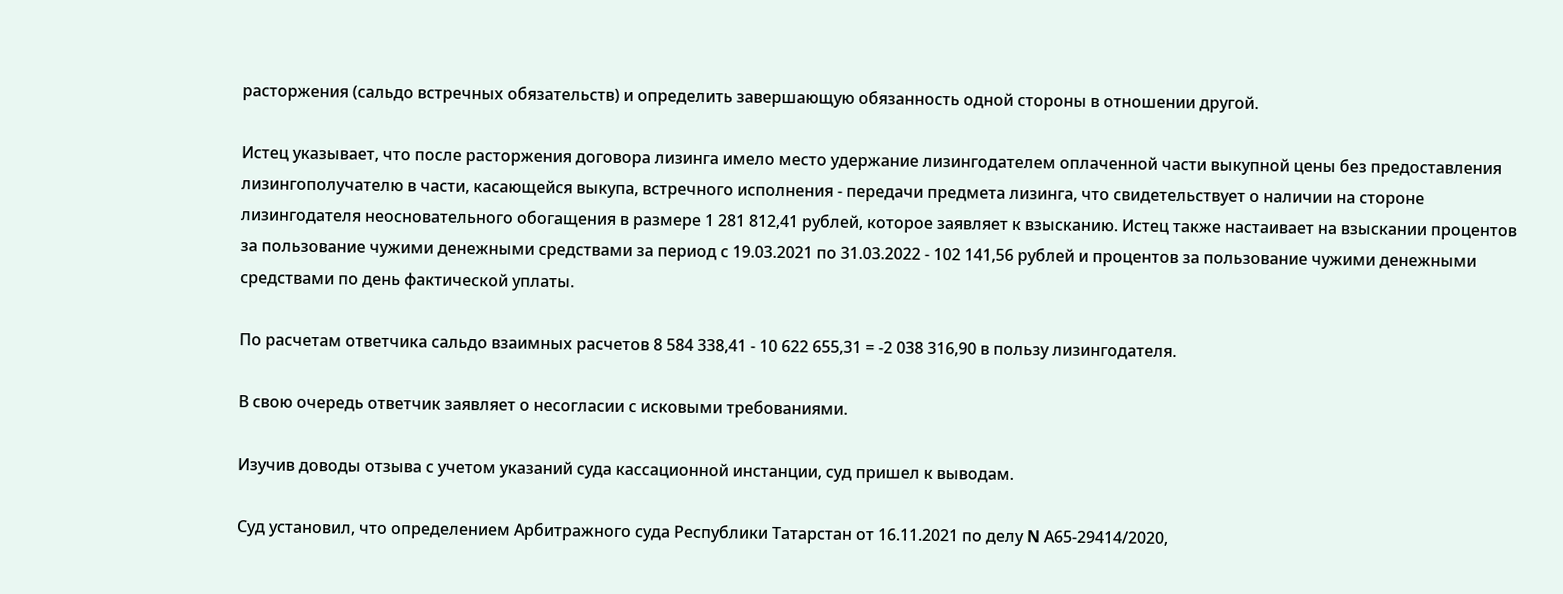расторжения (сальдо встречных обязательств) и определить завершающую обязанность одной стороны в отношении другой.

Истец указывает, что после расторжения договора лизинга имело место удержание лизингодателем оплаченной части выкупной цены без предоставления лизингополучателю в части, касающейся выкупа, встречного исполнения - передачи предмета лизинга, что свидетельствует о наличии на стороне лизингодателя неосновательного обогащения в размере 1 281 812,41 рублей, которое заявляет к взысканию. Истец также настаивает на взыскании процентов за пользование чужими денежными средствами за период с 19.03.2021 по 31.03.2022 - 102 141,56 рублей и процентов за пользование чужими денежными средствами по день фактической уплаты.

По расчетам ответчика сальдо взаимных расчетов 8 584 338,41 - 10 622 655,31 = -2 038 316,90 в пользу лизингодателя.

В свою очередь ответчик заявляет о несогласии с исковыми требованиями.

Изучив доводы отзыва с учетом указаний суда кассационной инстанции, суд пришел к выводам.

Суд установил, что определением Арбитражного суда Республики Татарстан от 16.11.2021 по делу N А65-29414/2020,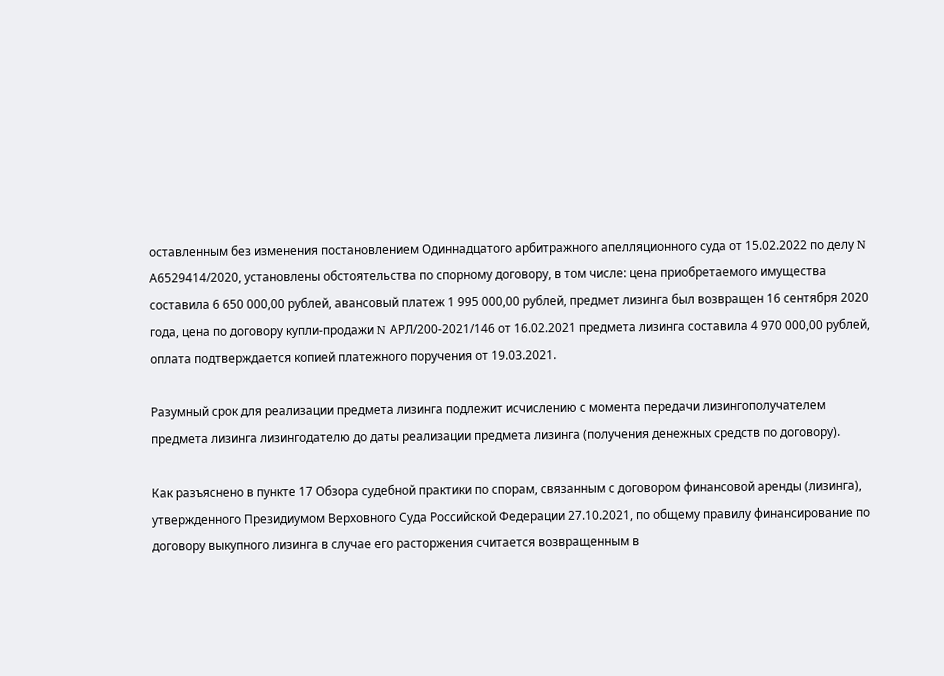оставленным без изменения постановлением Одиннадцатого арбитражного апелляционного суда от 15.02.2022 по делу N А6529414/2020, установлены обстоятельства по спорному договору, в том числе: цена приобретаемого имущества составила 6 650 000,00 рублей, авансовый платеж 1 995 000,00 рублей, предмет лизинга был возвращен 16 сентября 2020 года, цена по договору купли-продажи N АРЛ/200-2021/146 от 16.02.2021 предмета лизинга составила 4 970 000,00 рублей, оплата подтверждается копией платежного поручения от 19.03.2021.

Разумный срок для реализации предмета лизинга подлежит исчислению с момента передачи лизингополучателем предмета лизинга лизингодателю до даты реализации предмета лизинга (получения денежных средств по договору).

Как разъяснено в пункте 17 Обзора судебной практики по спорам, связанным с договором финансовой аренды (лизинга), утвержденного Президиумом Верховного Суда Российской Федерации 27.10.2021, по общему правилу финансирование по договору выкупного лизинга в случае его расторжения считается возвращенным в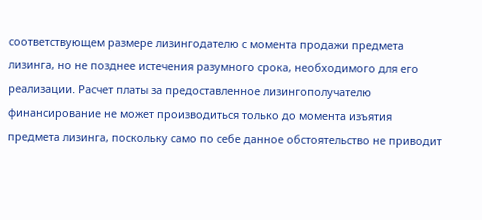соответствующем размере лизингодателю с момента продажи предмета лизинга, но не позднее истечения разумного срока, необходимого для его реализации. Расчет платы за предоставленное лизингополучателю финансирование не может производиться только до момента изъятия предмета лизинга, поскольку само по себе данное обстоятельство не приводит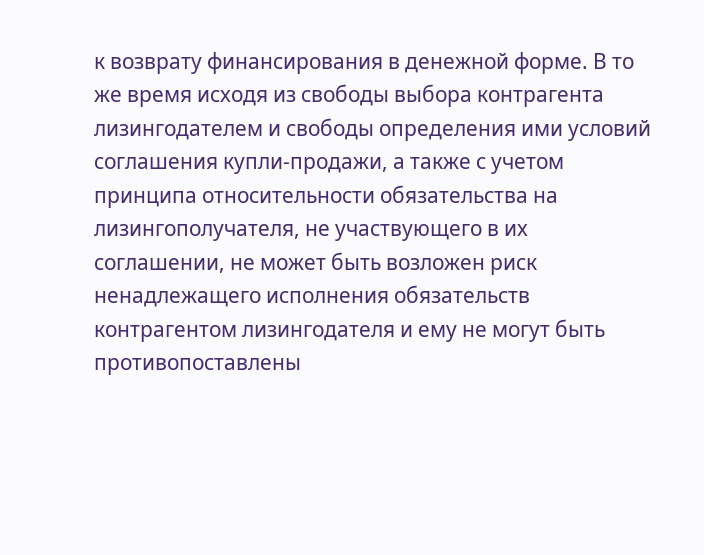к возврату финансирования в денежной форме. В то же время исходя из свободы выбора контрагента лизингодателем и свободы определения ими условий соглашения купли-продажи, а также с учетом принципа относительности обязательства на лизингополучателя, не участвующего в их соглашении, не может быть возложен риск ненадлежащего исполнения обязательств контрагентом лизингодателя и ему не могут быть противопоставлены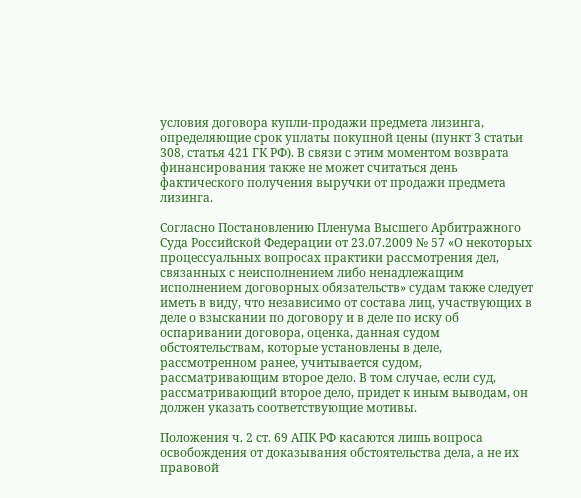условия договора купли-продажи предмета лизинга, определяющие срок уплаты покупной цены (пункт 3 статьи 308, статья 421 ГК РФ). В связи с этим моментом возврата финансирования также не может считаться день фактического получения выручки от продажи предмета лизинга.

Согласно Постановлению Пленума Высшего Арбитражного Суда Российской Федерации от 23.07.2009 № 57 «О некоторых процессуальных вопросах практики рассмотрения дел, связанных с неисполнением либо ненадлежащим исполнением договорных обязательств» судам также следует иметь в виду, что независимо от состава лиц, участвующих в деле о взыскании по договору и в деле по иску об оспаривании договора, оценка, данная судом обстоятельствам, которые установлены в деле, рассмотренном ранее, учитывается судом, рассматривающим второе дело. В том случае, если суд, рассматривающий второе дело, придет к иным выводам, он должен указать соответствующие мотивы.

Положения ч. 2 ст. 69 АПК РФ касаются лишь вопроса освобождения от доказывания обстоятельства дела, а не их правовой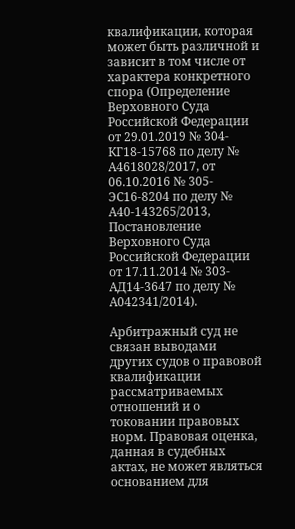квалификации, которая может быть различной и зависит в том числе от характера конкретного спора (Определение Верховного Суда Российской Федерации от 29.01.2019 № 304-КГ18-15768 по делу № А4618028/2017, от 06.10.2016 № 305-ЭС16-8204 по делу № А40-143265/2013, Постановление Верховного Суда Российской Федерации от 17.11.2014 № 303-АД14-3647 по делу № А042341/2014).

Арбитражный суд не связан выводами других судов о правовой квалификации рассматриваемых отношений и о токовании правовых норм. Правовая оценка, данная в судебных актах, не может являться основанием для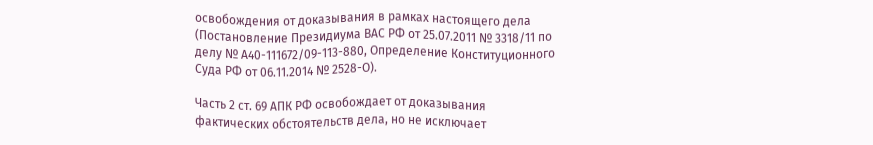освобождения от доказывания в рамках настоящего дела (Постановление Президиума ВАС РФ от 25.07.2011 № 3318/11 по делу № А40-111672/09-113-880, Определение Конституционного Суда РФ от 06.11.2014 № 2528-О).

Часть 2 ст. 69 АПК РФ освобождает от доказывания фактических обстоятельств дела, но не исключает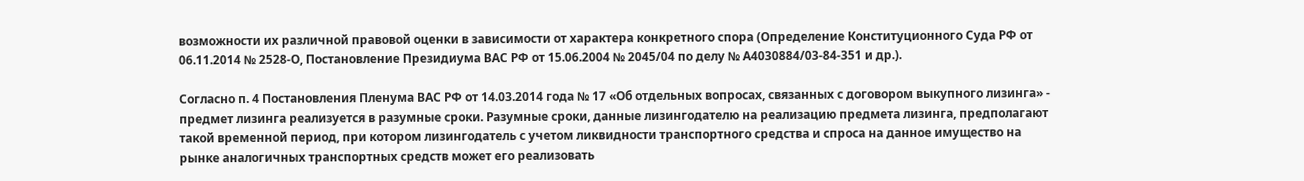возможности их различной правовой оценки в зависимости от характера конкретного спора (Определение Конституционного Суда РФ от 06.11.2014 № 2528-О, Постановление Президиума ВАС РФ от 15.06.2004 № 2045/04 по делу № А4030884/03-84-351 и др.).

Согласно п. 4 Постановления Пленума ВАС РФ от 14.03.2014 года № 17 «Об отдельных вопросах, связанных с договором выкупного лизинга» - предмет лизинга реализуется в разумные сроки. Разумные сроки, данные лизингодателю на реализацию предмета лизинга, предполагают такой временной период, при котором лизингодатель с учетом ликвидности транспортного средства и спроса на данное имущество на рынке аналогичных транспортных средств может его реализовать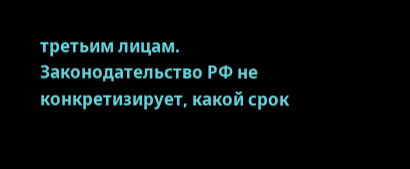третьим лицам. Законодательство РФ не конкретизирует, какой срок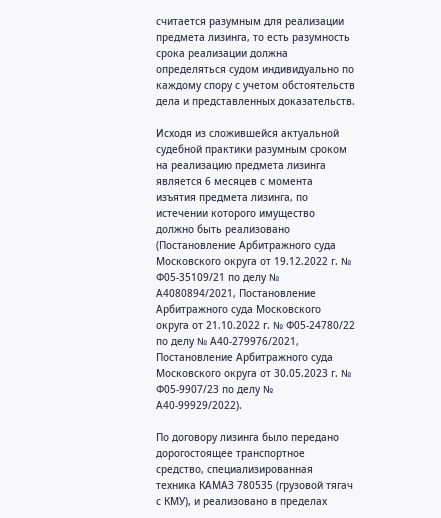считается разумным для реализации предмета лизинга, то есть разумность срока реализации должна определяться судом индивидуально по каждому спору с учетом обстоятельств дела и представленных доказательств.

Исходя из сложившейся актуальной судебной практики разумным сроком на реализацию предмета лизинга является 6 месяцев с момента изъятия предмета лизинга, по истечении которого имущество должно быть реализовано (Постановление Арбитражного суда Московского округа от 19.12.2022 г. № Ф05-35109/21 по делу № А4080894/2021, Постановление Арбитражного суда Московского округа от 21.10.2022 г. № Ф05-24780/22 по делу № А40-279976/2021, Постановление Арбитражного суда Московского округа от 30.05.2023 г. № Ф05-9907/23 по делу № А40-99929/2022).

По договору лизинга было передано дорогостоящее транспортное средство, специализированная техника КАМАЗ 780535 (грузовой тягач с КМУ), и реализовано в пределах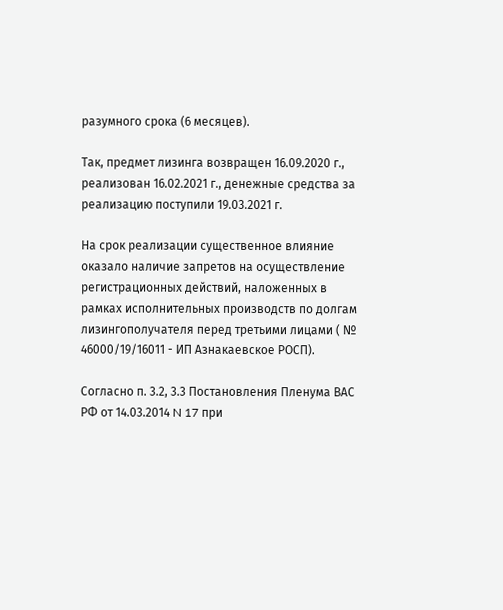разумного срока (6 месяцев).

Так, предмет лизинга возвращен 16.09.2020 г., реализован 16.02.2021 г., денежные средства за реализацию поступили 19.03.2021 г.

На срок реализации существенное влияние оказало наличие запретов на осуществление регистрационных действий, наложенных в рамках исполнительных производств по долгам лизингополучателя перед третьими лицами ( № 46000/19/16011 - ИП Азнакаевское РОСП).

Согласно п. 3.2, 3.3 Постановления Пленума ВАС РФ от 14.03.2014 N 17 при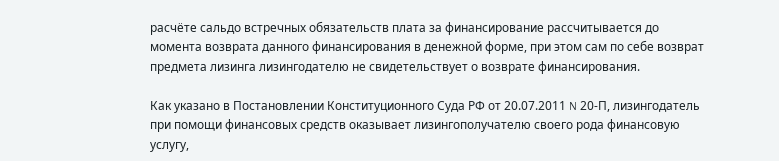расчёте сальдо встречных обязательств плата за финансирование рассчитывается до момента возврата данного финансирования в денежной форме, при этом сам по себе возврат предмета лизинга лизингодателю не свидетельствует о возврате финансирования.

Как указано в Постановлении Конституционного Суда РФ от 20.07.2011 N 20-П, лизингодатель при помощи финансовых средств оказывает лизингополучателю своего рода финансовую услугу,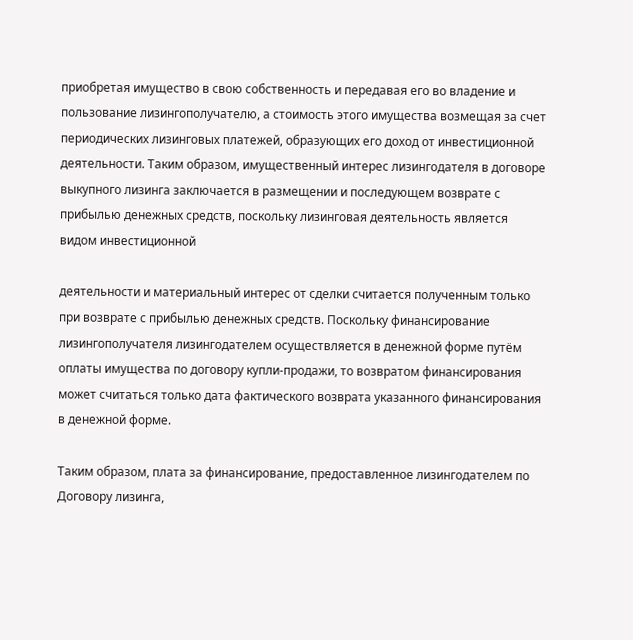приобретая имущество в свою собственность и передавая его во владение и пользование лизингополучателю, а стоимость этого имущества возмещая за счет периодических лизинговых платежей, образующих его доход от инвестиционной деятельности. Таким образом, имущественный интерес лизингодателя в договоре выкупного лизинга заключается в размещении и последующем возврате с прибылью денежных средств, поскольку лизинговая деятельность является видом инвестиционной

деятельности и материальный интерес от сделки считается полученным только при возврате с прибылью денежных средств. Поскольку финансирование лизингополучателя лизингодателем осуществляется в денежной форме путём оплаты имущества по договору купли-продажи, то возвратом финансирования может считаться только дата фактического возврата указанного финансирования в денежной форме.

Таким образом, плата за финансирование, предоставленное лизингодателем по Договору лизинга,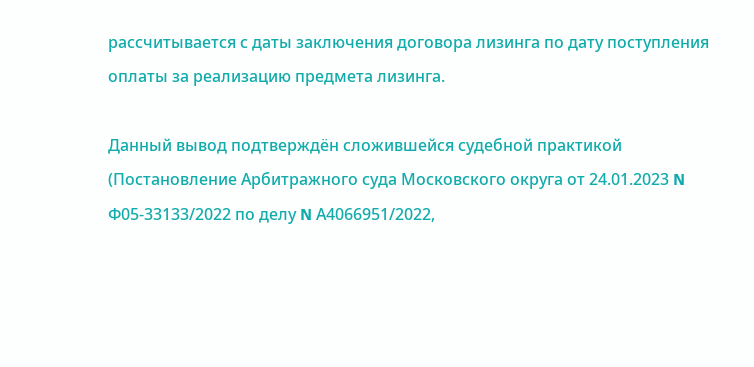рассчитывается с даты заключения договора лизинга по дату поступления оплаты за реализацию предмета лизинга.

Данный вывод подтверждён сложившейся судебной практикой (Постановление Арбитражного суда Московского округа от 24.01.2023 N Ф05-33133/2022 по делу N А4066951/2022,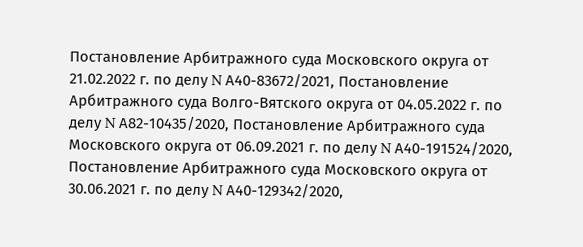Постановление Арбитражного суда Московского округа от 21.02.2022 г. по делу N А40-83672/2021, Постановление Арбитражного суда Волго-Вятского округа от 04.05.2022 г. по делу N А82-10435/2020, Постановление Арбитражного суда Московского округа от 06.09.2021 г. по делу N А40-191524/2020, Постановление Арбитражного суда Московского округа от 30.06.2021 г. по делу N А40-129342/2020,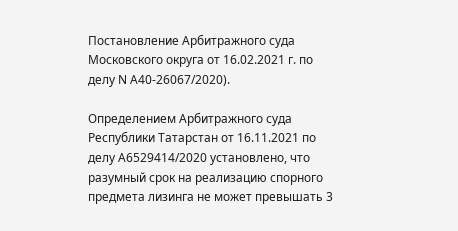Постановление Арбитражного суда Московского округа от 16.02.2021 г. по делу N А40-26067/2020).

Определением Арбитражного суда Республики Татарстан от 16.11.2021 по делу А6529414/2020 установлено, что разумный срок на реализацию спорного предмета лизинга не может превышать 3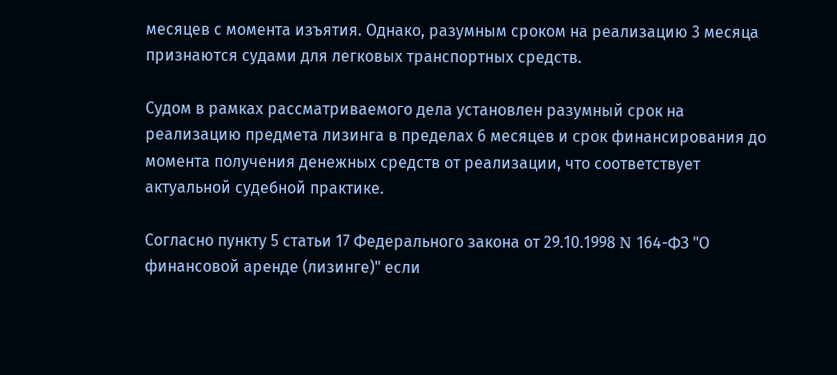месяцев с момента изъятия. Однако, разумным сроком на реализацию 3 месяца признаются судами для легковых транспортных средств.

Судом в рамках рассматриваемого дела установлен разумный срок на реализацию предмета лизинга в пределах 6 месяцев и срок финансирования до момента получения денежных средств от реализации, что соответствует актуальной судебной практике.

Согласно пункту 5 статьи 17 Федерального закона от 29.10.1998 N 164-ФЗ "О финансовой аренде (лизинге)" если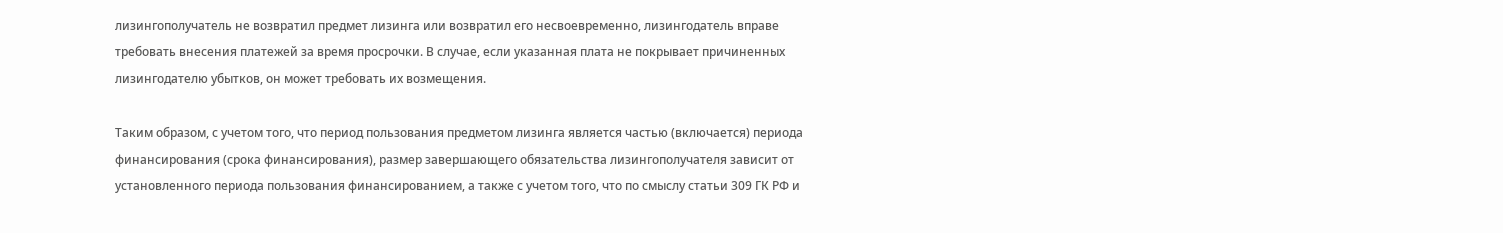лизингополучатель не возвратил предмет лизинга или возвратил его несвоевременно, лизингодатель вправе требовать внесения платежей за время просрочки. В случае, если указанная плата не покрывает причиненных лизингодателю убытков, он может требовать их возмещения.

Таким образом, с учетом того, что период пользования предметом лизинга является частью (включается) периода финансирования (срока финансирования), размер завершающего обязательства лизингополучателя зависит от установленного периода пользования финансированием, а также с учетом того, что по смыслу статьи 309 ГК РФ и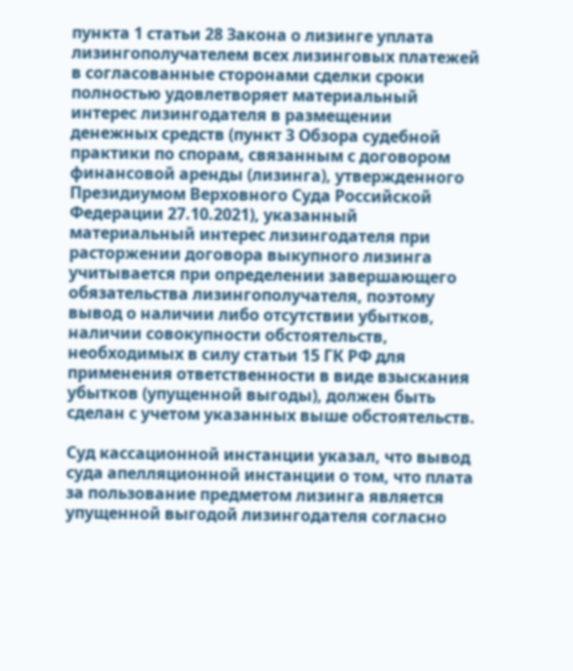пункта 1 статьи 28 Закона о лизинге уплата лизингополучателем всех лизинговых платежей в согласованные сторонами сделки сроки полностью удовлетворяет материальный интерес лизингодателя в размещении денежных средств (пункт 3 Обзора судебной практики по спорам, связанным с договором финансовой аренды (лизинга), утвержденного Президиумом Верховного Суда Российской Федерации 27.10.2021), указанный материальный интерес лизингодателя при расторжении договора выкупного лизинга учитывается при определении завершающего обязательства лизингополучателя, поэтому вывод о наличии либо отсутствии убытков, наличии совокупности обстоятельств, необходимых в силу статьи 15 ГК РФ для применения ответственности в виде взыскания убытков (упущенной выгоды), должен быть сделан с учетом указанных выше обстоятельств.

Суд кассационной инстанции указал, что вывод суда апелляционной инстанции о том, что плата за пользование предметом лизинга является упущенной выгодой лизингодателя согласно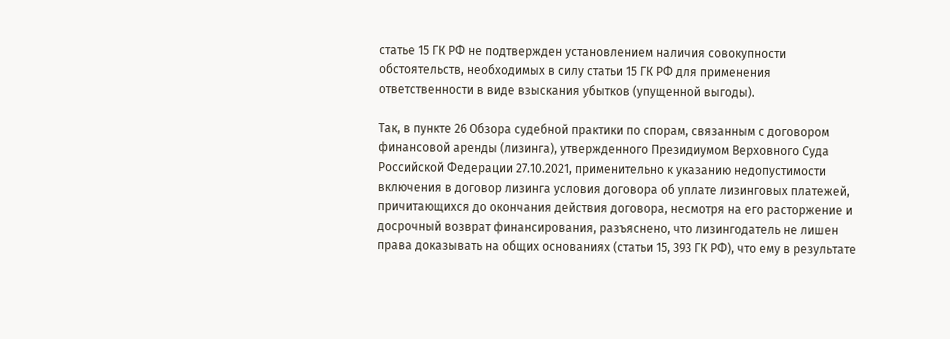статье 15 ГК РФ не подтвержден установлением наличия совокупности обстоятельств, необходимых в силу статьи 15 ГК РФ для применения ответственности в виде взыскания убытков (упущенной выгоды).

Так, в пункте 26 Обзора судебной практики по спорам, связанным с договором финансовой аренды (лизинга), утвержденного Президиумом Верховного Суда Российской Федерации 27.10.2021, применительно к указанию недопустимости включения в договор лизинга условия договора об уплате лизинговых платежей, причитающихся до окончания действия договора, несмотря на его расторжение и досрочный возврат финансирования, разъяснено, что лизингодатель не лишен права доказывать на общих основаниях (статьи 15, 393 ГК РФ), что ему в результате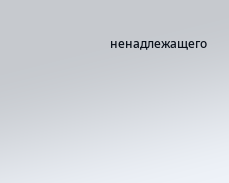ненадлежащего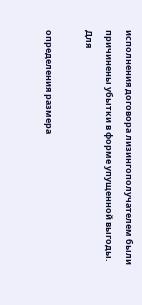исполнения договора лизингополучателем были причинены убытки в форме упущенной выгоды. Для

определения размера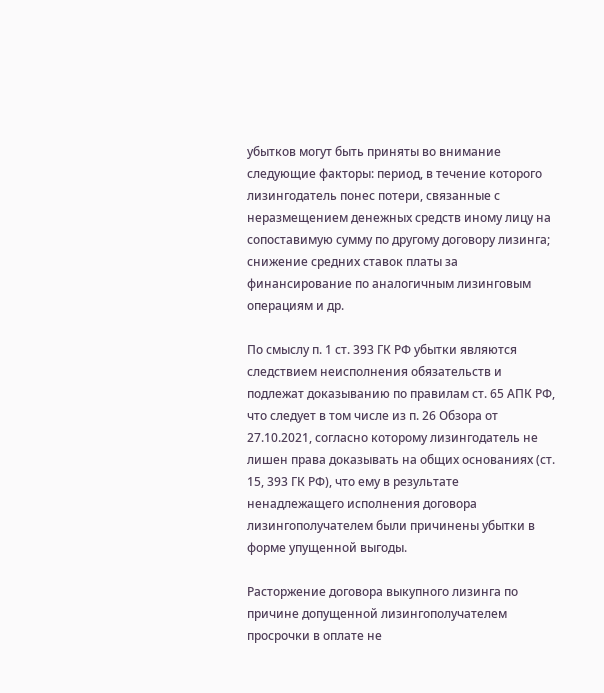убытков могут быть приняты во внимание следующие факторы: период, в течение которого лизингодатель понес потери, связанные с неразмещением денежных средств иному лицу на сопоставимую сумму по другому договору лизинга; снижение средних ставок платы за финансирование по аналогичным лизинговым операциям и др.

По смыслу п. 1 ст. 393 ГК РФ убытки являются следствием неисполнения обязательств и подлежат доказыванию по правилам ст. 65 АПК РФ, что следует в том числе из п. 26 Обзора от 27.10.2021, согласно которому лизингодатель не лишен права доказывать на общих основаниях (ст. 15, 393 ГК РФ), что ему в результате ненадлежащего исполнения договора лизингополучателем были причинены убытки в форме упущенной выгоды.

Расторжение договора выкупного лизинга по причине допущенной лизингополучателем просрочки в оплате не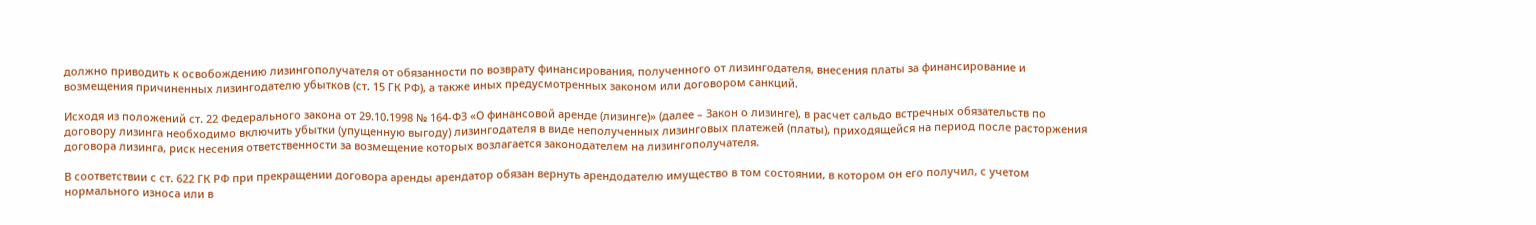должно приводить к освобождению лизингополучателя от обязанности по возврату финансирования, полученного от лизингодателя, внесения платы за финансирование и возмещения причиненных лизингодателю убытков (ст. 15 ГК РФ), а также иных предусмотренных законом или договором санкций.

Исходя из положений ст. 22 Федерального закона от 29.10.1998 № 164-ФЗ «О финансовой аренде (лизинге)» (далее – Закон о лизинге), в расчет сальдо встречных обязательств по договору лизинга необходимо включить убытки (упущенную выгоду) лизингодателя в виде неполученных лизинговых платежей (платы), приходящейся на период после расторжения договора лизинга, риск несения ответственности за возмещение которых возлагается законодателем на лизингополучателя.

В соответствии с ст. 622 ГК РФ при прекращении договора аренды арендатор обязан вернуть арендодателю имущество в том состоянии, в котором он его получил, с учетом нормального износа или в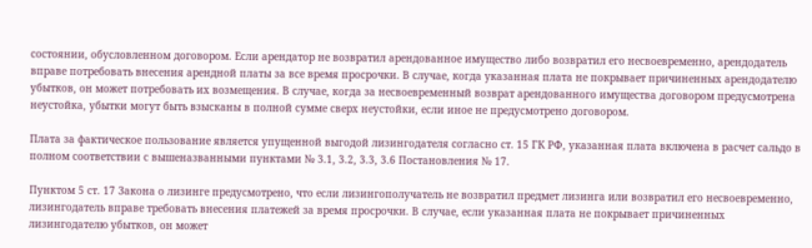состоянии, обусловленном договором. Если арендатор не возвратил арендованное имущество либо возвратил его несвоевременно, арендодатель вправе потребовать внесения арендной платы за все время просрочки. В случае, когда указанная плата не покрывает причиненных арендодателю убытков, он может потребовать их возмещения. В случае, когда за несвоевременный возврат арендованного имущества договором предусмотрена неустойка, убытки могут быть взысканы в полной сумме сверх неустойки, если иное не предусмотрено договором.

Плата за фактическое пользование является упущенной выгодой лизингодателя согласно ст. 15 ГК РФ, указанная плата включена в расчет сальдо в полном соответствии с вышеназванными пунктами № 3.1, 3.2, 3.3, 3.6 Постановления № 17.

Пунктом 5 ст. 17 Закона о лизинге предусмотрено, что если лизингополучатель не возвратил предмет лизинга или возвратил его несвоевременно, лизингодатель вправе требовать внесения платежей за время просрочки. В случае, если указанная плата не покрывает причиненных лизингодателю убытков, он может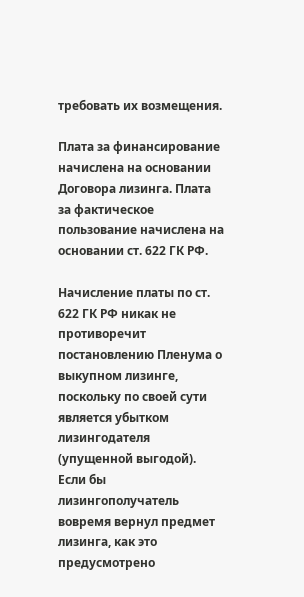требовать их возмещения.

Плата за финансирование начислена на основании Договора лизинга. Плата за фактическое пользование начислена на основании ст. 622 ГК РФ.

Начисление платы по ст. 622 ГК РФ никак не противоречит постановлению Пленума о выкупном лизинге, поскольку по своей сути является убытком лизингодателя (упущенной выгодой). Если бы лизингополучатель вовремя вернул предмет лизинга, как это предусмотрено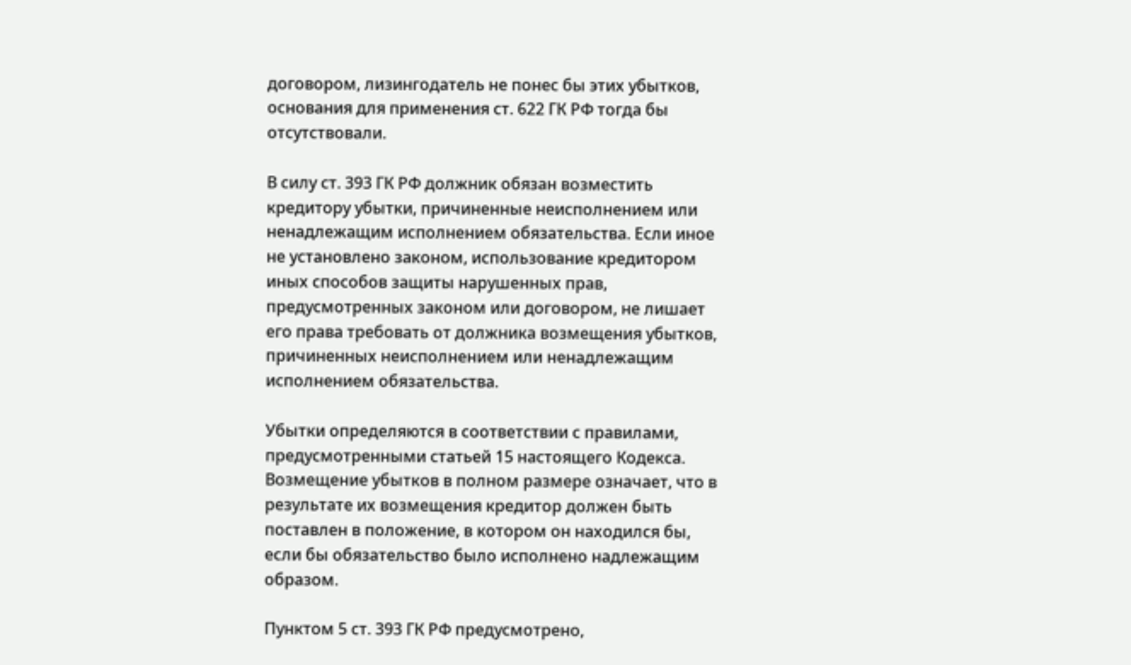договором, лизингодатель не понес бы этих убытков, основания для применения ст. 622 ГК РФ тогда бы отсутствовали.

В силу ст. 393 ГК РФ должник обязан возместить кредитору убытки, причиненные неисполнением или ненадлежащим исполнением обязательства. Если иное не установлено законом, использование кредитором иных способов защиты нарушенных прав, предусмотренных законом или договором, не лишает его права требовать от должника возмещения убытков, причиненных неисполнением или ненадлежащим исполнением обязательства.

Убытки определяются в соответствии с правилами, предусмотренными статьей 15 настоящего Кодекса. Возмещение убытков в полном размере означает, что в результате их возмещения кредитор должен быть поставлен в положение, в котором он находился бы, если бы обязательство было исполнено надлежащим образом.

Пунктом 5 ст. 393 ГК РФ предусмотрено,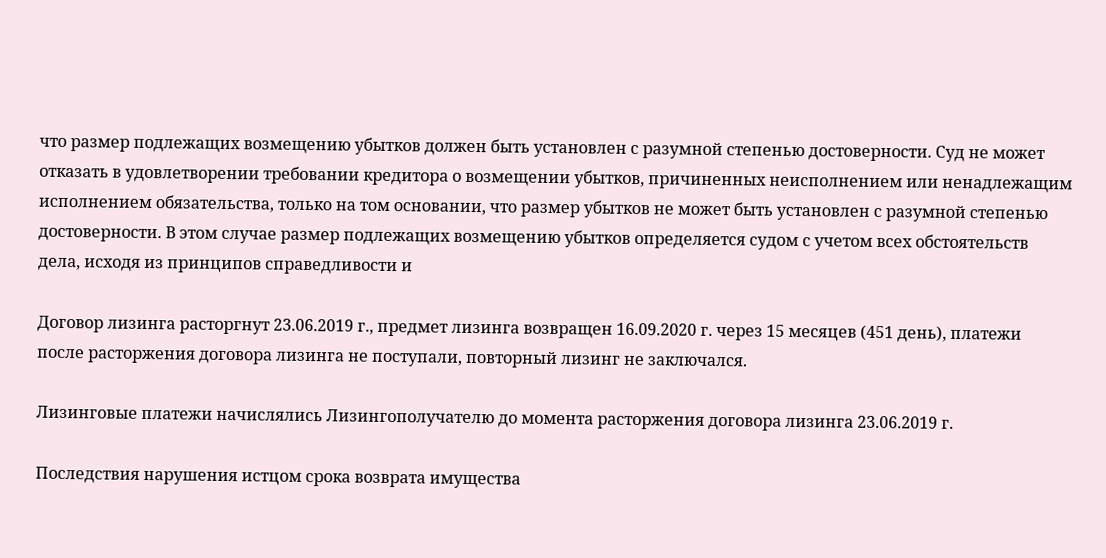что размер подлежащих возмещению убытков должен быть установлен с разумной степенью достоверности. Суд не может отказать в удовлетворении требовании кредитора о возмещении убытков, причиненных неисполнением или ненадлежащим исполнением обязательства, только на том основании, что размер убытков не может быть установлен с разумной степенью достоверности. В этом случае размер подлежащих возмещению убытков определяется судом с учетом всех обстоятельств дела, исходя из принципов справедливости и

Договор лизинга расторгнут 23.06.2019 г., предмет лизинга возвращен 16.09.2020 г. через 15 месяцев (451 день), платежи после расторжения договора лизинга не поступали, повторный лизинг не заключался.

Лизинговые платежи начислялись Лизингополучателю до момента расторжения договора лизинга 23.06.2019 г.

Последствия нарушения истцом срока возврата имущества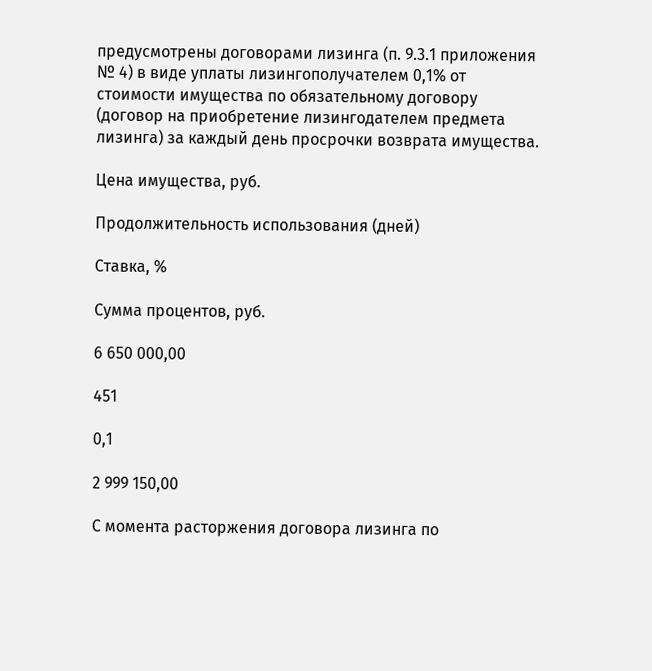предусмотрены договорами лизинга (п. 9.3.1 приложения № 4) в виде уплаты лизингополучателем 0,1% от стоимости имущества по обязательному договору (договор на приобретение лизингодателем предмета лизинга) за каждый день просрочки возврата имущества.

Цена имущества, руб.

Продолжительность использования (дней)

Ставка, %

Сумма процентов, руб.

6 650 000,00

451

0,1

2 999 150,00

С момента расторжения договора лизинга по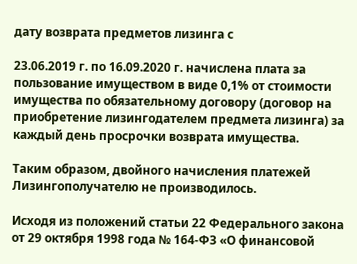дату возврата предметов лизинга с

23.06.2019 г. по 16.09.2020 г. начислена плата за пользование имуществом в виде 0,1% от стоимости имущества по обязательному договору (договор на приобретение лизингодателем предмета лизинга) за каждый день просрочки возврата имущества.

Таким образом, двойного начисления платежей Лизингополучателю не производилось.

Исходя из положений статьи 22 Федерального закона от 29 октября 1998 года № 164-ФЗ «О финансовой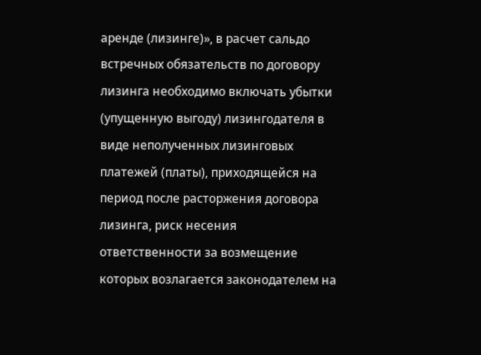аренде (лизинге)», в расчет сальдо встречных обязательств по договору лизинга необходимо включать убытки (упущенную выгоду) лизингодателя в виде неполученных лизинговых платежей (платы), приходящейся на период после расторжения договора лизинга, риск несения ответственности за возмещение которых возлагается законодателем на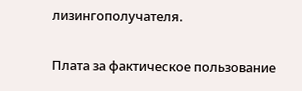лизингополучателя.

Плата за фактическое пользование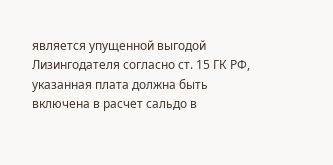является упущенной выгодой Лизингодателя согласно ст. 15 ГК РФ, указанная плата должна быть включена в расчет сальдо в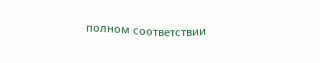полном соответствии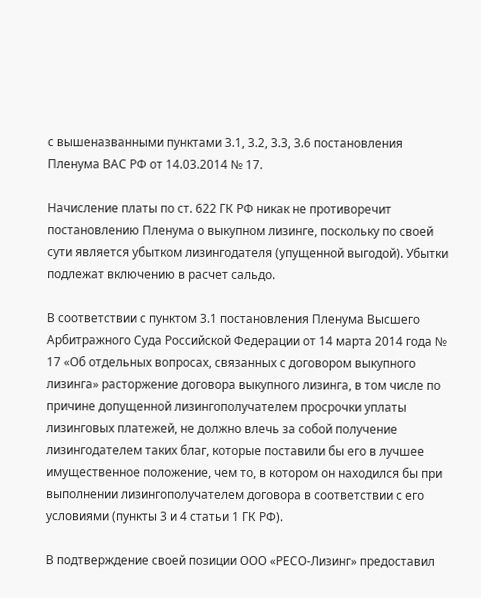с вышеназванными пунктами 3.1, 3.2, 3.3, 3.6 постановления Пленума ВАС РФ от 14.03.2014 № 17.

Начисление платы по ст. 622 ГК РФ никак не противоречит постановлению Пленума о выкупном лизинге, поскольку по своей сути является убытком лизингодателя (упущенной выгодой). Убытки подлежат включению в расчет сальдо.

В соответствии с пунктом 3.1 постановления Пленума Высшего Арбитражного Суда Российской Федерации от 14 марта 2014 года № 17 «Об отдельных вопросах, связанных с договором выкупного лизинга» расторжение договора выкупного лизинга, в том числе по причине допущенной лизингополучателем просрочки уплаты лизинговых платежей, не должно влечь за собой получение лизингодателем таких благ, которые поставили бы его в лучшее имущественное положение, чем то, в котором он находился бы при выполнении лизингополучателем договора в соответствии с его условиями (пункты 3 и 4 статьи 1 ГК РФ).

В подтверждение своей позиции ООО «РЕСО-Лизинг» предоставил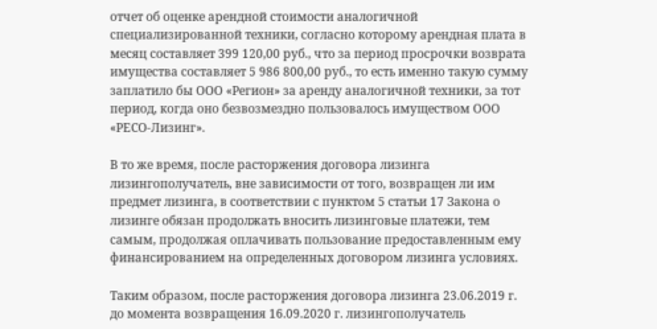отчет об оценке арендной стоимости аналогичной специализированной техники, согласно которому арендная плата в месяц составляет 399 120,00 руб., что за период просрочки возврата имущества составляет 5 986 800,00 руб., то есть именно такую сумму заплатило бы ООО «Регион» за аренду аналогичной техники, за тот период, когда оно безвозмездно пользовалось имуществом ООО «РЕСО-Лизинг».

В то же время, после расторжения договора лизинга лизингополучатель, вне зависимости от того, возвращен ли им предмет лизинга, в соответствии с пунктом 5 статьи 17 Закона о лизинге обязан продолжать вносить лизинговые платежи, тем самым, продолжая оплачивать пользование предоставленным ему финансированием на определенных договором лизинга условиях.

Таким образом, после расторжения договора лизинга 23.06.2019 г. до момента возвращения 16.09.2020 г. лизингополучатель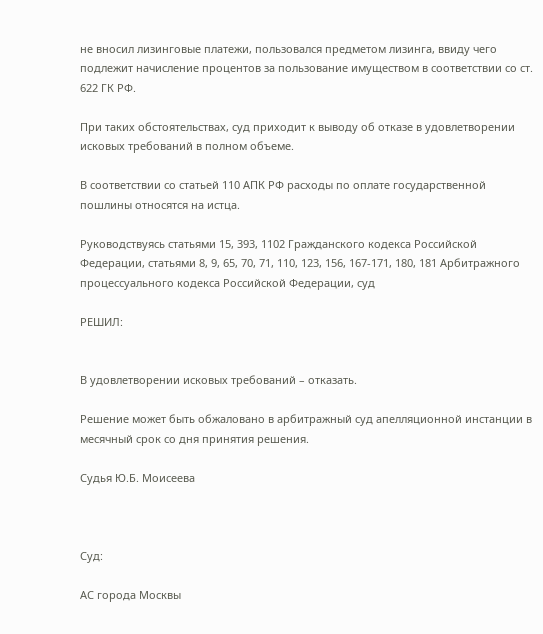не вносил лизинговые платежи, пользовался предметом лизинга, ввиду чего подлежит начисление процентов за пользование имуществом в соответствии со ст. 622 ГК РФ.

При таких обстоятельствах, суд приходит к выводу об отказе в удовлетворении исковых требований в полном объеме.

В соответствии со статьей 110 АПК РФ расходы по оплате государственной пошлины относятся на истца.

Руководствуясь статьями 15, 393, 1102 Гражданского кодекса Российской Федерации, статьями 8, 9, 65, 70, 71, 110, 123, 156, 167-171, 180, 181 Арбитражного процессуального кодекса Российской Федерации, суд

РЕШИЛ:


В удовлетворении исковых требований – отказать.

Решение может быть обжаловано в арбитражный суд апелляционной инстанции в месячный срок со дня принятия решения.

Судья Ю.Б. Моисеева



Суд:

АС города Москвы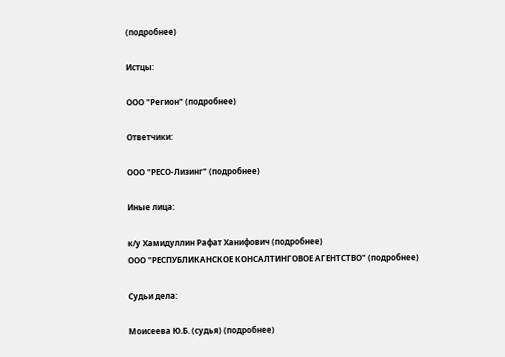(подробнее)

Истцы:

ООО "Регион" (подробнее)

Ответчики:

ООО "РЕСО-Лизинг" (подробнее)

Иные лица:

к/у Хамидуллин Рафат Ханифович (подробнее)
ООО "РЕСПУБЛИКАНСКОЕ КОНСАЛТИНГОВОЕ АГЕНТСТВО" (подробнее)

Судьи дела:

Моисеева Ю.Б. (судья) (подробнее)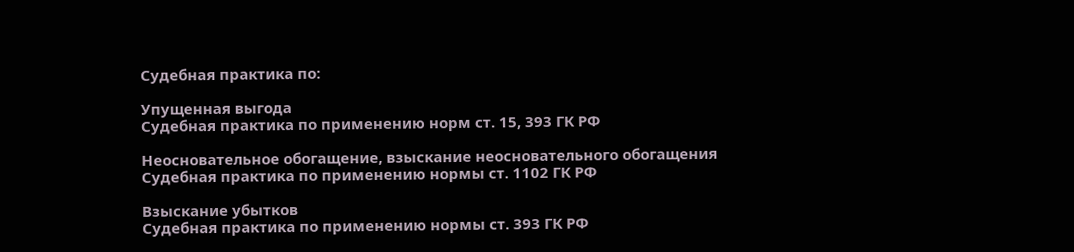Судебная практика по:

Упущенная выгода
Судебная практика по применению норм ст. 15, 393 ГК РФ

Неосновательное обогащение, взыскание неосновательного обогащения
Судебная практика по применению нормы ст. 1102 ГК РФ

Взыскание убытков
Судебная практика по применению нормы ст. 393 ГК РФ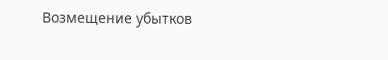Возмещение убытков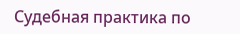Судебная практика по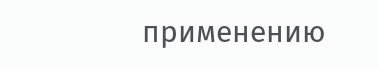применению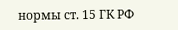нормы ст. 15 ГК РФ